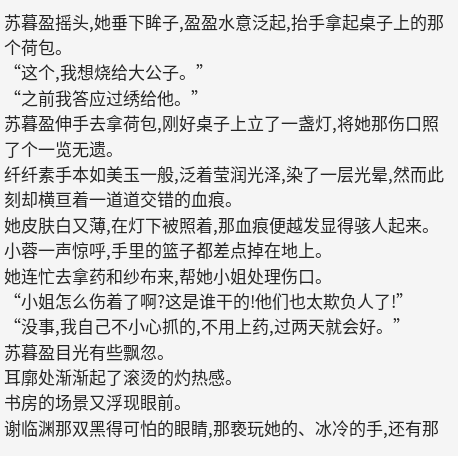苏暮盈摇头,她垂下眸子,盈盈水意泛起,抬手拿起桌子上的那个荷包。
“这个,我想烧给大公子。”
“之前我答应过绣给他。”
苏暮盈伸手去拿荷包,刚好桌子上立了一盏灯,将她那伤口照了个一览无遗。
纤纤素手本如美玉一般,泛着莹润光泽,染了一层光晕,然而此刻却横亘着一道道交错的血痕。
她皮肤白又薄,在灯下被照着,那血痕便越发显得骇人起来。
小蓉一声惊呼,手里的篮子都差点掉在地上。
她连忙去拿药和纱布来,帮她小姐处理伤口。
“小姐怎么伤着了啊?这是谁干的!他们也太欺负人了!”
“没事,我自己不小心抓的,不用上药,过两天就会好。”
苏暮盈目光有些飘忽。
耳廓处渐渐起了滚烫的灼热感。
书房的场景又浮现眼前。
谢临渊那双黑得可怕的眼睛,那亵玩她的、冰冷的手,还有那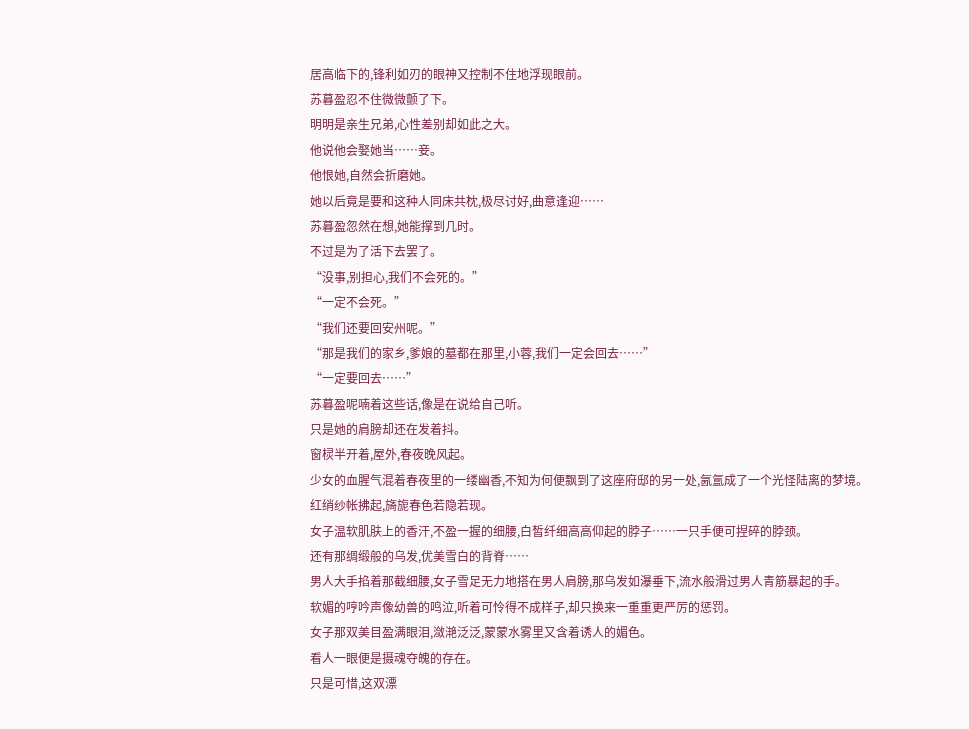居高临下的,锋利如刃的眼神又控制不住地浮现眼前。
苏暮盈忍不住微微颤了下。
明明是亲生兄弟,心性差别却如此之大。
他说他会娶她当……妾。
他恨她,自然会折磨她。
她以后竟是要和这种人同床共枕,极尽讨好,曲意逢迎……
苏暮盈忽然在想,她能撑到几时。
不过是为了活下去罢了。
“没事,别担心,我们不会死的。”
“一定不会死。”
“我们还要回安州呢。”
“那是我们的家乡,爹娘的墓都在那里,小蓉,我们一定会回去……”
“一定要回去……”
苏暮盈呢喃着这些话,像是在说给自己听。
只是她的肩膀却还在发着抖。
窗棂半开着,屋外,春夜晚风起。
少女的血腥气混着春夜里的一缕幽香,不知为何便飘到了这座府邸的另一处,氤氲成了一个光怪陆离的梦境。
红绡纱帐拂起,旖旎春色若隐若现。
女子温软肌肤上的香汗,不盈一握的细腰,白皙纤细高高仰起的脖子……一只手便可捏碎的脖颈。
还有那绸缎般的乌发,优美雪白的背脊……
男人大手掐着那截细腰,女子雪足无力地搭在男人肩膀,那乌发如瀑垂下,流水般滑过男人青筋暴起的手。
软媚的哼吟声像幼兽的鸣泣,听着可怜得不成样子,却只换来一重重更严厉的惩罚。
女子那双美目盈满眼泪,潋滟泛泛,蒙蒙水雾里又含着诱人的媚色。
看人一眼便是摄魂夺魄的存在。
只是可惜,这双漂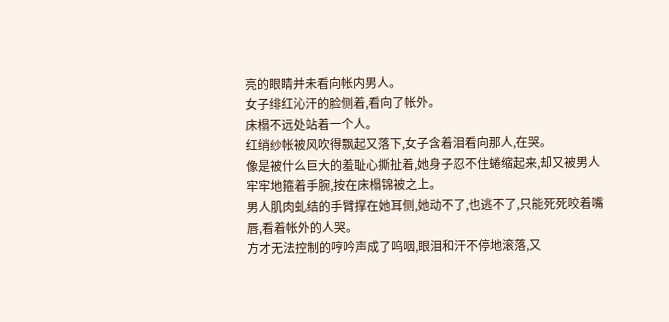亮的眼睛并未看向帐内男人。
女子绯红沁汗的脸侧着,看向了帐外。
床榻不远处站着一个人。
红绡纱帐被风吹得飘起又落下,女子含着泪看向那人,在哭。
像是被什么巨大的羞耻心撕扯着,她身子忍不住蜷缩起来,却又被男人牢牢地箍着手腕,按在床榻锦被之上。
男人肌肉虬结的手臂撑在她耳侧,她动不了,也逃不了,只能死死咬着嘴唇,看着帐外的人哭。
方才无法控制的哼吟声成了呜咽,眼泪和汗不停地滚落,又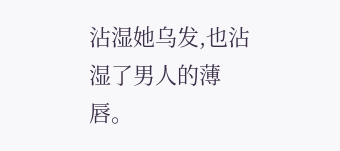沾湿她乌发,也沾湿了男人的薄唇。